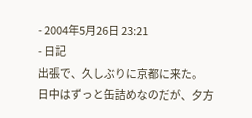- 2004年5月26日 23:21
- 日記
出張で、久しぶりに京都に来た。
日中はずっと缶詰めなのだが、夕方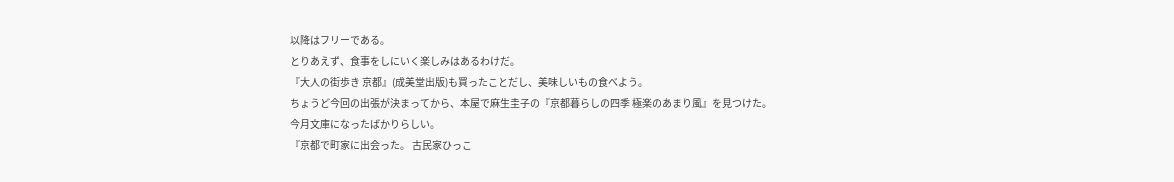以降はフリーである。
とりあえず、食事をしにいく楽しみはあるわけだ。
『大人の街歩き 京都』(成美堂出版)も買ったことだし、美味しいもの食べよう。
ちょうど今回の出張が決まってから、本屋で麻生圭子の『京都暮らしの四季 極楽のあまり風』を見つけた。
今月文庫になったばかりらしい。
『京都で町家に出会った。 古民家ひっこ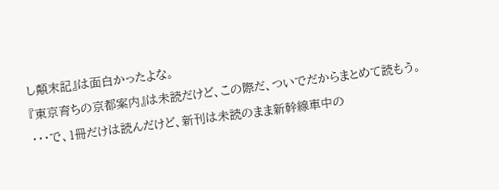し顛末記』は面白かったよな。
『東京育ちの京都案内』は未読だけど、この際だ、ついでだからまとめて読もう。
・・・で、1冊だけは読んだけど、新刊は未読のまま新幹線車中の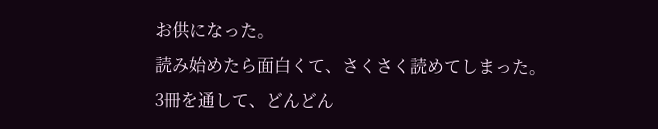お供になった。
読み始めたら面白くて、さくさく読めてしまった。
3冊を通して、どんどん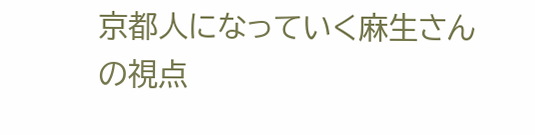京都人になっていく麻生さんの視点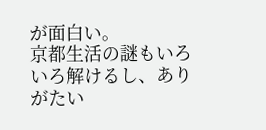が面白い。
京都生活の謎もいろいろ解けるし、ありがたい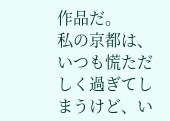作品だ。
私の京都は、いつも慌ただしく過ぎてしまうけど、い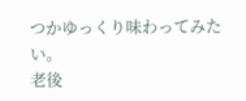つかゆっくり味わってみたい。
老後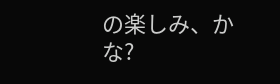の楽しみ、かな?